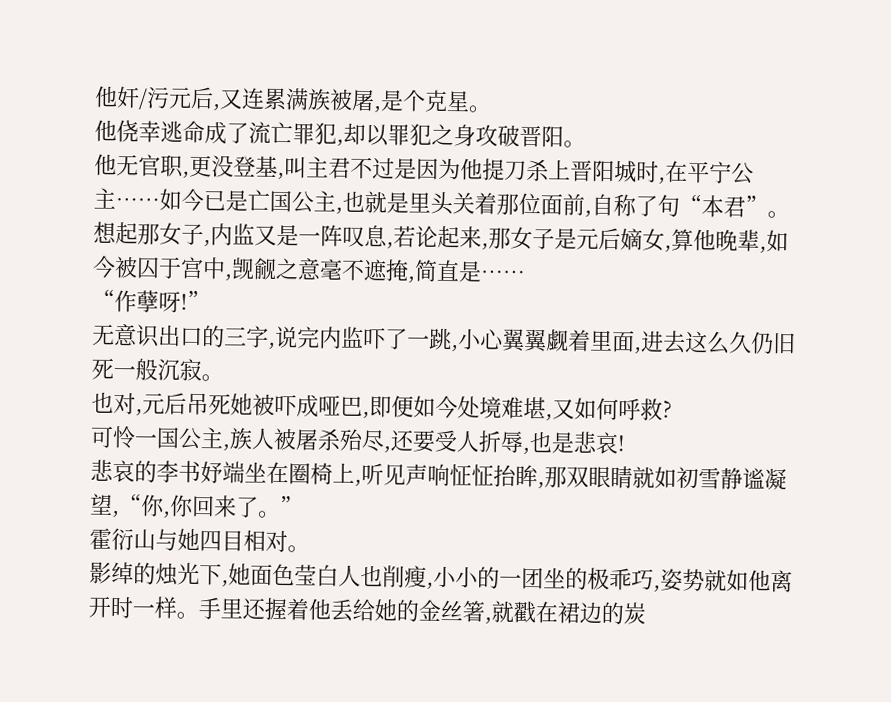他奸/污元后,又连累满族被屠,是个克星。
他侥幸逃命成了流亡罪犯,却以罪犯之身攻破晋阳。
他无官职,更没登基,叫主君不过是因为他提刀杀上晋阳城时,在平宁公主……如今已是亡国公主,也就是里头关着那位面前,自称了句“本君”。
想起那女子,内监又是一阵叹息,若论起来,那女子是元后嫡女,算他晚辈,如今被囚于宫中,觊觎之意毫不遮掩,简直是……
“作孽呀!”
无意识出口的三字,说完内监吓了一跳,小心翼翼觑着里面,进去这么久仍旧死一般沉寂。
也对,元后吊死她被吓成哑巴,即便如今处境难堪,又如何呼救?
可怜一国公主,族人被屠杀殆尽,还要受人折辱,也是悲哀!
悲哀的李书妤端坐在圈椅上,听见声响怔怔抬眸,那双眼睛就如初雪静谧凝望,“你,你回来了。”
霍衍山与她四目相对。
影绰的烛光下,她面色莹白人也削瘦,小小的一团坐的极乖巧,姿势就如他离开时一样。手里还握着他丢给她的金丝箸,就戳在裙边的炭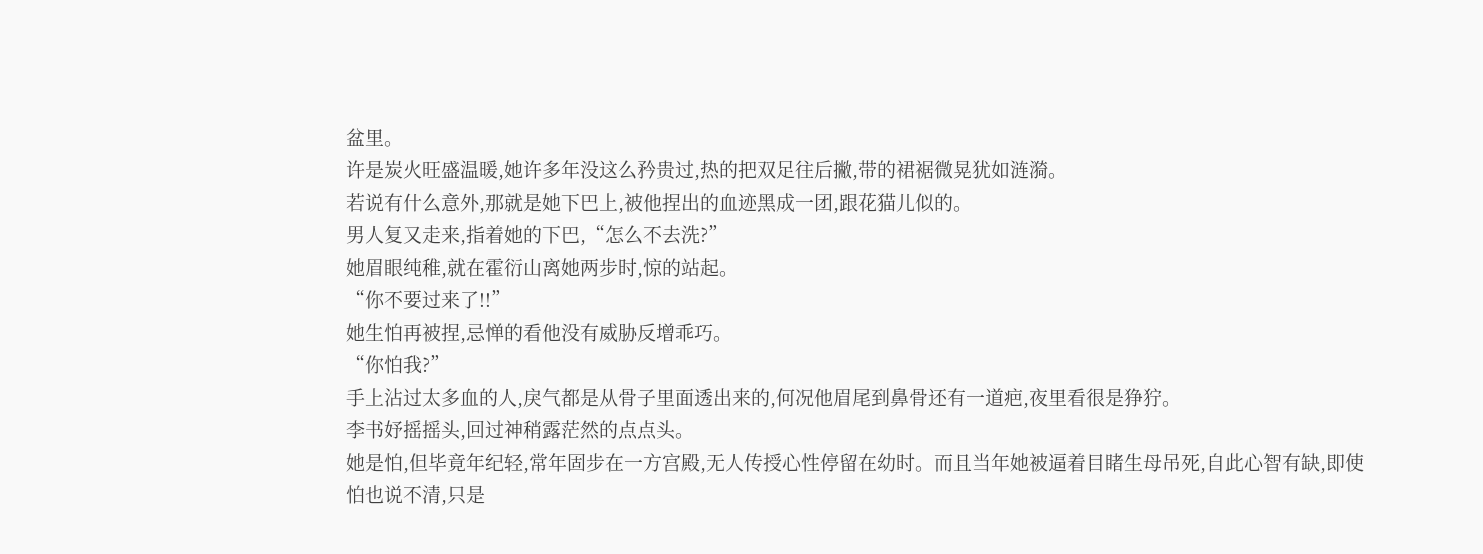盆里。
许是炭火旺盛温暖,她许多年没这么矜贵过,热的把双足往后撇,带的裙裾微晃犹如涟漪。
若说有什么意外,那就是她下巴上,被他捏出的血迹黑成一团,跟花猫儿似的。
男人复又走来,指着她的下巴,“怎么不去洗?”
她眉眼纯稚,就在霍衍山离她两步时,惊的站起。
“你不要过来了!!”
她生怕再被捏,忌惮的看他没有威胁反增乖巧。
“你怕我?”
手上沾过太多血的人,戾气都是从骨子里面透出来的,何况他眉尾到鼻骨还有一道疤,夜里看很是狰狞。
李书妤摇摇头,回过神稍露茫然的点点头。
她是怕,但毕竟年纪轻,常年固步在一方宫殿,无人传授心性停留在幼时。而且当年她被逼着目睹生母吊死,自此心智有缺,即使怕也说不清,只是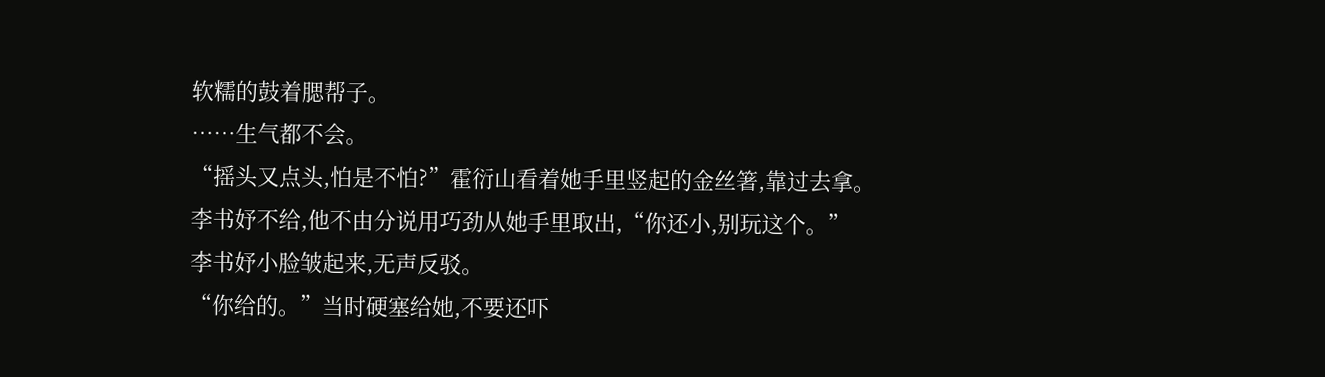软糯的鼓着腮帮子。
……生气都不会。
“摇头又点头,怕是不怕?”霍衍山看着她手里竖起的金丝箸,靠过去拿。
李书妤不给,他不由分说用巧劲从她手里取出,“你还小,别玩这个。”
李书妤小脸皱起来,无声反驳。
“你给的。”当时硬塞给她,不要还吓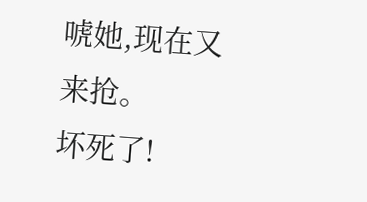唬她,现在又来抢。
坏死了!